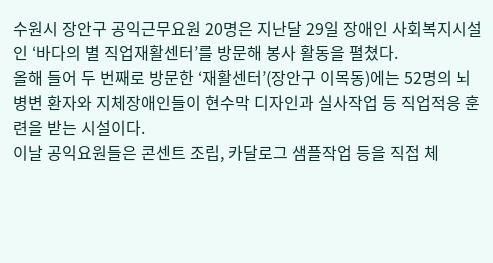수원시 장안구 공익근무요원 20명은 지난달 29일 장애인 사회복지시설인 ‘바다의 별 직업재활센터’를 방문해 봉사 활동을 펼쳤다.
올해 들어 두 번째로 방문한 ‘재활센터’(장안구 이목동)에는 52명의 뇌병변 환자와 지체장애인들이 현수막 디자인과 실사작업 등 직업적응 훈련을 받는 시설이다.
이날 공익요원들은 콘센트 조립, 카달로그 샘플작업 등을 직접 체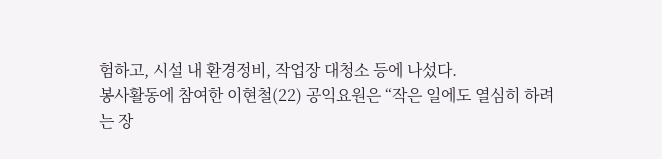험하고, 시설 내 환경정비, 작업장 대청소 등에 나섰다.
봉사활동에 참여한 이현철(22) 공익요원은 “작은 일에도 열심히 하려는 장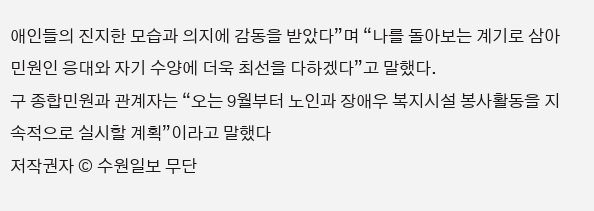애인들의 진지한 모습과 의지에 감동을 받았다”며 “나를 돌아보는 계기로 삼아 민원인 응대와 자기 수양에 더욱 최선을 다하겠다”고 말했다.
구 종합민원과 관계자는 “오는 9월부터 노인과 장애우 복지시설 봉사활동을 지속적으로 실시할 계획”이라고 말했다
저작권자 © 수원일보 무단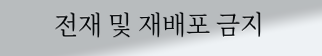전재 및 재배포 금지